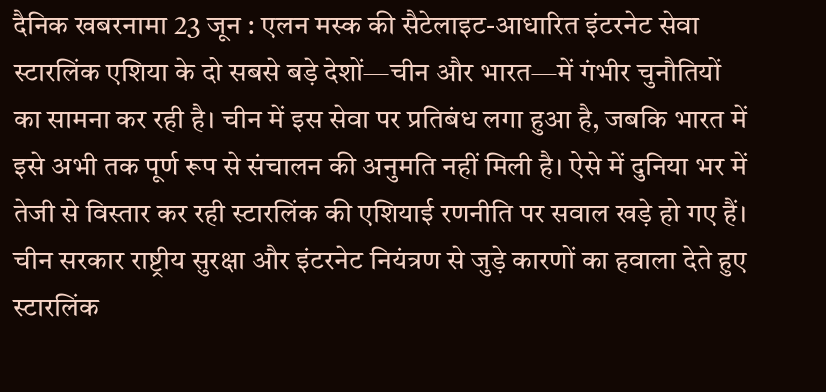दैनिक खबरनामा 23 जून : एलन मस्क की सैटेलाइट-आधारित इंटरनेट सेवा स्टारलिंक एशिया के दो सबसे बड़े देशों—चीन और भारत—में गंभीर चुनौतियों का सामना कर रही है। चीन में इस सेवा पर प्रतिबंध लगा हुआ है, जबकि भारत में इसे अभी तक पूर्ण रूप से संचालन की अनुमति नहीं मिली है। ऐसे में दुनिया भर में तेजी से विस्तार कर रही स्टारलिंक की एशियाई रणनीति पर सवाल खड़े हो गए हैं।
चीन सरकार राष्ट्रीय सुरक्षा और इंटरनेट नियंत्रण से जुड़े कारणों का हवाला देते हुए स्टारलिंक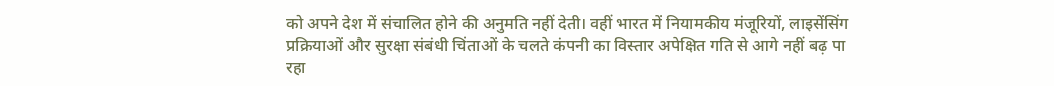को अपने देश में संचालित होने की अनुमति नहीं देती। वहीं भारत में नियामकीय मंजूरियों, लाइसेंसिंग प्रक्रियाओं और सुरक्षा संबंधी चिंताओं के चलते कंपनी का विस्तार अपेक्षित गति से आगे नहीं बढ़ पा रहा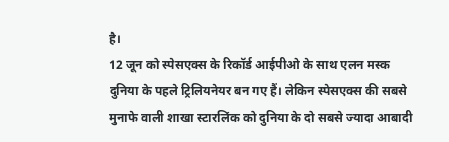है।
12 जून को स्पेसएक्स के रिकॉर्ड आईपीओ के साथ एलन मस्क दुनिया के पहले ट्रिलियनेयर बन गए हैं। लेकिन स्पेसएक्स की सबसे मुनाफे वाली शाखा स्टारलिंक को दुनिया के दो सबसे ज्यादा आबादी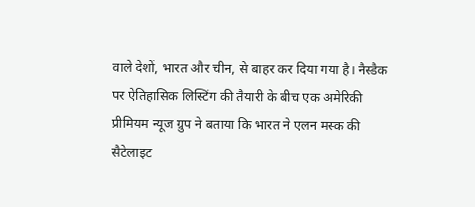वाले देशों, भारत और चीन, से बाहर कर दिया गया है। नैस्डैक पर ऐतिहासिक लिस्टिंग की तैयारी के बीच एक अमेरिकी प्रीमियम न्यूज ग्रुप ने बताया कि भारत ने एलन मस्क की सैटेलाइट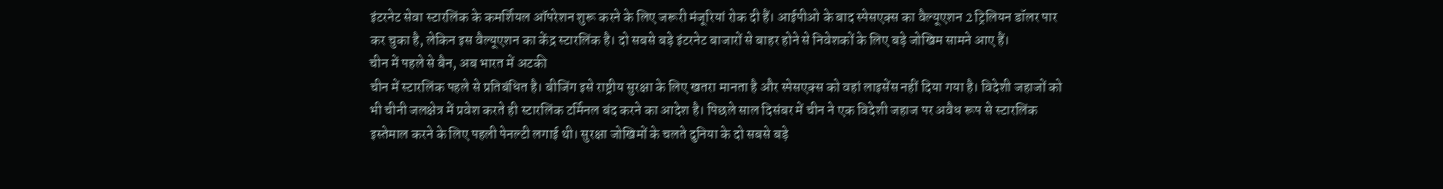इंटरनेट सेवा स्टारलिंक के कमर्शियल ऑपरेशन शुरू करने के लिए जरूरी मंजूरियां रोक दी हैं। आईपीओ के बाद स्पेसएक्स का वैल्यूएशन 2 ट्रिलियन डॉलर पार कर चुका है, लेकिन इस वैल्यूएशन का केंद्र स्टारलिंक है। दो सबसे बड़े इंटरनेट बाजारों से बाहर होने से निवेशकों के लिए बड़े जोखिम सामने आए हैं।
चीन में पहले से बैन, अब भारत में अटकी
चीन में स्टारलिंक पहले से प्रतिबंधित है। बीजिंग इसे राष्ट्रीय सुरक्षा के लिए खतरा मानता है और स्पेसएक्स को वहां लाइसेंस नहीं दिया गया है। विदेशी जहाजों को भी चीनी जलक्षेत्र में प्रवेश करते ही स्टारलिंक टर्मिनल बंद करने का आदेश है। पिछले साल दिसंबर में चीन ने एक विदेशी जहाज पर अवैध रूप से स्टारलिंक इस्तेमाल करने के लिए पहली पेनल्टी लगाई थी। सुरक्षा जोखिमों के चलते दुनिया के दो सबसे बड़े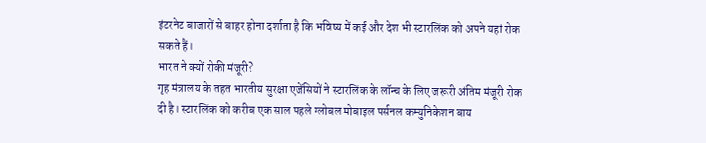इंटरनेट बाजारों से बाहर होना दर्शाता है कि भविष्य में कई और देश भी स्टारलिंक को अपने यहां रोक सकते हैं।
भारत ने क्यों रोकी मंजूरी?
गृह मंत्रालय के तहत भारतीय सुरक्षा एजेंसियों ने स्टारलिंक के लॉन्च के लिए जरूरी अंतिम मंजूरी रोक दी है। स्टारलिंक को करीब एक साल पहले ग्लोबल मोबाइल पर्सनल कम्युनिकेशन बाय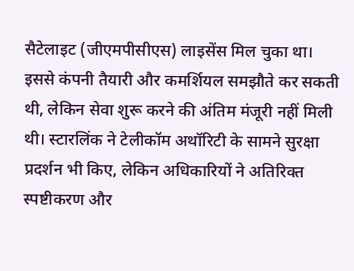सैटेलाइट (जीएमपीसीएस) लाइसेंस मिल चुका था। इससे कंपनी तैयारी और कमर्शियल समझौते कर सकती थी, लेकिन सेवा शुरू करने की अंतिम मंजूरी नहीं मिली थी। स्टारलिंक ने टेलीकॉम अथॉरिटी के सामने सुरक्षा प्रदर्शन भी किए, लेकिन अधिकारियों ने अतिरिक्त स्पष्टीकरण और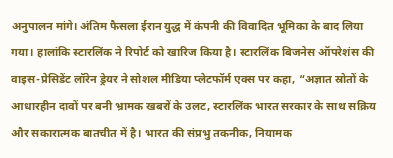अनुपालन मांगे। अंतिम फैसला ईरान युद्ध में कंपनी की विवादित भूमिका के बाद लिया गया। हालांकि स्टारलिंक ने रिपोर्ट को खारिज किया है। स्टारलिंक बिजनेस ऑपरेशंस की वाइस-प्रेसिडेंट लॉरेन ड्रेयर ने सोशल मीडिया प्लेटफॉर्म एक्स पर कहा, “अज्ञात स्रोतों के आधारहीन दावों पर बनी भ्रामक खबरों के उलट, स्टारलिंक भारत सरकार के साथ सक्रिय और सकारात्मक बातचीत में है। भारत की संप्रभु तकनीक, नियामक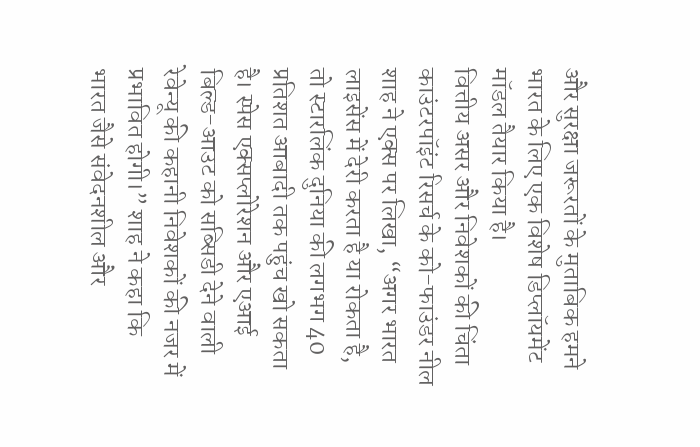और सुरक्षा जरूरतों के मुताबिक हमने भारत के लिए एक विशेष डिप्लॉयमेंट मॉडल तैयार किया है।
वित्तीय असर और निवेशकों की चिंता
काउंटरपॉइंट रिसर्च के को-फाउंडर नील शाह ने एक्स पर लिखा, “अगर भारत लाइसेंस में देरी करता है या रोकता है, तो स्टारलिंक दुनिया की लगभग 40 प्रतिशत आबादी तक पहुंच खो सकता है। स्पेस एक्सप्लोरेशन और एआई बिल्ड-आउट को सब्सिडी देने वाली रेवेन्यू की कहानी निवेशकों की नजर में प्रभावित होगी।” शाह ने कहा कि भारत जैसे संवेदनशील और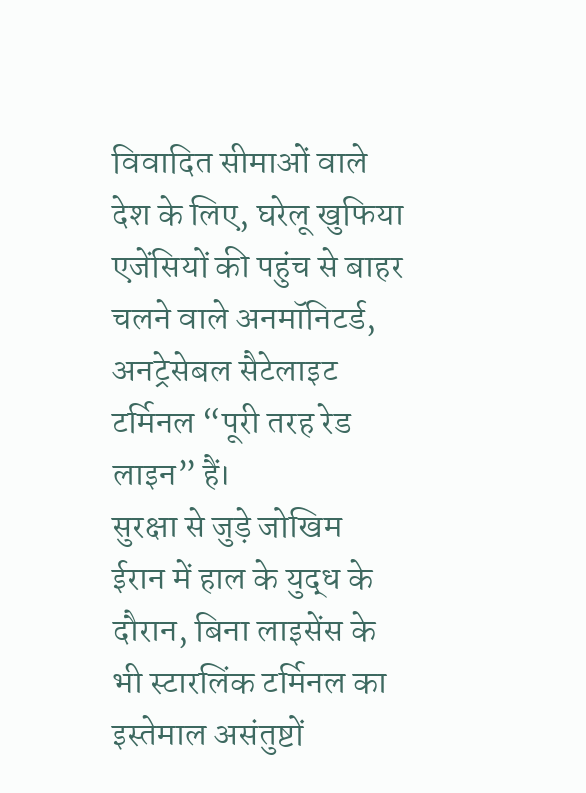विवादित सीमाओं वाले देश के लिए, घरेलू खुफिया एजेंसियों की पहुंच से बाहर चलने वाले अनमॉनिटर्ड, अनट्रेसेबल सैटेलाइट टर्मिनल “पूरी तरह रेड लाइन” हैं।
सुरक्षा से जुड़े जोखिम
ईरान में हाल के युद्ध के दौरान, बिना लाइसेंस के भी स्टारलिंक टर्मिनल का इस्तेमाल असंतुष्टों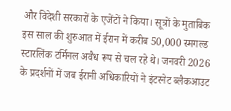और विदेशी सरकारों के एजेंटों ने किया। सूत्रों के मुताबिक इस साल की शुरुआत में ईरान में करीब 50,000 स्मगल्ड स्टारलिंक टर्मिनल अवैध रूप से चल रहे थे। जनवरी 2026 के प्रदर्शनों में जब ईरानी अधिकारियों ने इंटरनेट ब्लैकआउट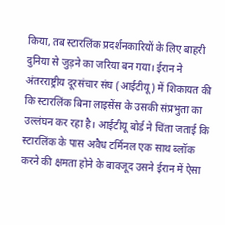किया, तब स्टारलिंक प्रदर्शनकारियों के लिए बाहरी दुनिया से जुड़ने का जरिया बन गया। ईरान ने अंतरराष्ट्रीय दूरसंचार संघ (आईटीयू) में शिकायत की कि स्टारलिंक बिना लाइसेंस के उसकी संप्रभुता का उल्लंघन कर रहा है। आईटीयू बोर्ड ने चिंता जताई कि स्टारलिंक के पास अवैध टर्मिनल एक साथ ब्लॉक करने की क्षमता होने के बावजूद उसने ईरान में ऐसा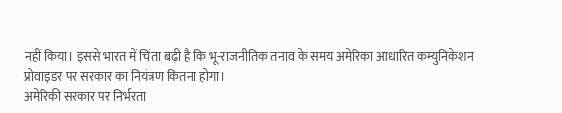नहीं किया। इससे भारत में चिंता बढ़ी है कि भू-राजनीतिक तनाव के समय अमेरिका आधारित कम्युनिकेशन प्रोवाइडर पर सरकार का नियंत्रण कितना होगा।
अमेरिकी सरकार पर निर्भरता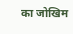का जोखिम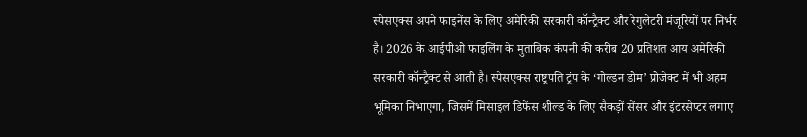स्पेसएक्स अपने फाइनेंस के लिए अमेरिकी सरकारी कॉन्ट्रैक्ट और रेगुलेटरी मंजूरियों पर निर्भर है। 2026 के आईपीओ फाइलिंग के मुताबिक कंपनी की करीब 20 प्रतिशत आय अमेरिकी सरकारी कॉन्ट्रैक्ट से आती है। स्पेसएक्स राष्ट्रपति ट्रंप के ‘गोल्डन डोम’ प्रोजेक्ट में भी अहम भूमिका निभाएगा, जिसमें मिसाइल डिफेंस शील्ड के लिए सैकड़ों सेंसर और इंटरसेप्टर लगाए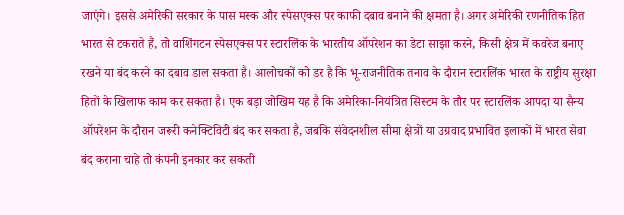जाएंगे। इससे अमेरिकी सरकार के पास मस्क और स्पेसएक्स पर काफी दबाव बनाने की क्षमता है। अगर अमेरिकी रणनीतिक हित भारत से टकराते हैं, तो वाशिंगटन स्पेसएक्स पर स्टारलिंक के भारतीय ऑपरेशन का डेटा साझा करने, किसी क्षेत्र में कवरेज बनाए रखने या बंद करने का दबाव डाल सकता है। आलोचकों को डर है कि भू-राजनीतिक तनाव के दौरान स्टारलिंक भारत के राष्ट्रीय सुरक्षा हितों के खिलाफ काम कर सकता है। एक बड़ा जोखिम यह है कि अमेरिका-नियंत्रित सिस्टम के तौर पर स्टारलिंक आपदा या सैन्य ऑपरेशन के दौरान जरूरी कनेक्टिविटी बंद कर सकता है, जबकि संवेदनशील सीमा क्षेत्रों या उग्रवाद प्रभावित इलाकों में भारत सेवा बंद कराना चाहे तो कंपनी इनकार कर सकती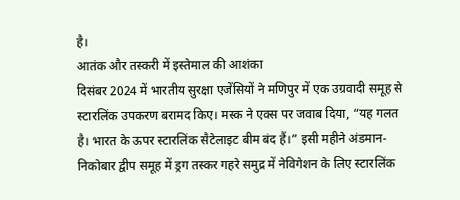है।
आतंक और तस्करी में इस्तेमाल की आशंका
दिसंबर 2024 में भारतीय सुरक्षा एजेंसियों ने मणिपुर में एक उग्रवादी समूह से स्टारलिंक उपकरण बरामद किए। मस्क ने एक्स पर जवाब दिया, “यह गलत है। भारत के ऊपर स्टारलिंक सैटेलाइट बीम बंद हैं।” इसी महीने अंडमान-निकोबार द्वीप समूह में ड्रग तस्कर गहरे समुद्र में नेविगेशन के लिए स्टारलिंक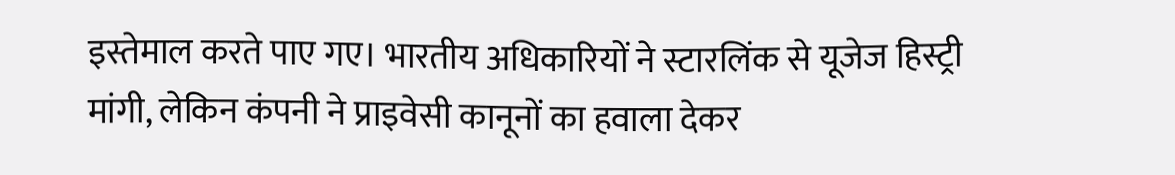इस्तेमाल करते पाए गए। भारतीय अधिकारियों ने स्टारलिंक से यूजेज हिस्ट्री मांगी, लेकिन कंपनी ने प्राइवेसी कानूनों का हवाला देकर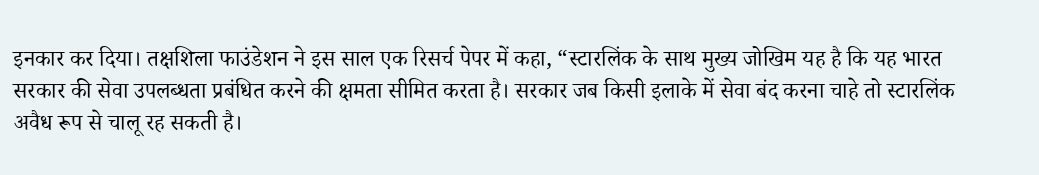इनकार कर दिया। तक्षशिला फाउंडेशन ने इस साल एक रिसर्च पेपर में कहा, “स्टारलिंक के साथ मुख्य जोखिम यह है कि यह भारत सरकार की सेवा उपलब्धता प्रबंधित करने की क्षमता सीमित करता है। सरकार जब किसी इलाके में सेवा बंद करना चाहे तो स्टारलिंक अवैध रूप से चालू रह सकती है।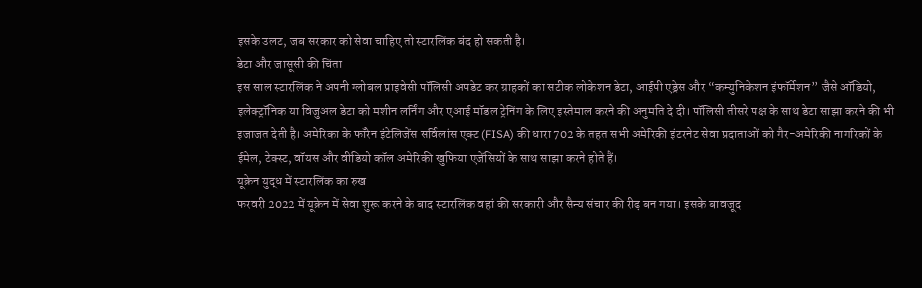इसके उलट, जब सरकार को सेवा चाहिए तो स्टारलिंक बंद हो सकती है।
डेटा और जासूसी की चिंता
इस साल स्टारलिंक ने अपनी ग्लोबल प्राइवेसी पॉलिसी अपडेट कर ग्राहकों का सटीक लोकेशन डेटा, आईपी एड्रेस और “कम्युनिकेशन इंफॉर्मेशन” जैसे ऑडियो, इलेक्ट्रॉनिक या विजुअल डेटा को मशीन लर्निंग और एआई मॉडल ट्रेनिंग के लिए इस्तेमाल करने की अनुमति दे दी। पॉलिसी तीसरे पक्ष के साथ डेटा साझा करने की भी इजाजत देती है। अमेरिका के फॉरेन इंटेलिजेंस सर्विलांस एक्ट (FISA) की धारा 702 के तहत सभी अमेरिकी इंटरनेट सेवा प्रदाताओं को गैर-अमेरिकी नागरिकों के ईमेल, टेक्स्ट, वॉयस और वीडियो कॉल अमेरिकी खुफिया एजेंसियों के साथ साझा करने होते हैं।
यूक्रेन युद्ध में स्टारलिंक का रुख
फरवरी 2022 में यूक्रेन में सेवा शुरू करने के बाद स्टारलिंक वहां की सरकारी और सैन्य संचार की रीढ़ बन गया। इसके बावजूद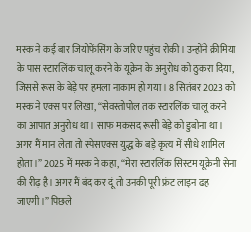मस्क ने कई बार जियोफेंसिंग के जरिए पहुंच रोकी। उन्होंने क्रीमिया के पास स्टारलिंक चालू करने के यूक्रेन के अनुरोध को ठुकरा दिया, जिससे रूस के बेड़े पर हमला नाकाम हो गया। 8 सितंबर 2023 को मस्क ने एक्स पर लिखा, “सेवस्तोपोल तक स्टारलिंक चालू करने का आपात अनुरोध था। साफ मकसद रूसी बेड़े को डुबोना था। अगर मैं मान लेता तो स्पेसएक्स युद्ध के बड़े कृत्य में सीधे शामिल होता।” 2025 में मस्क ने कहा, “मेरा स्टारलिंक सिस्टम यूक्रेनी सेना की रीढ़ है। अगर मैं बंद कर दूं तो उनकी पूरी फ्रंट लाइन ढह जाएगी।” पिछले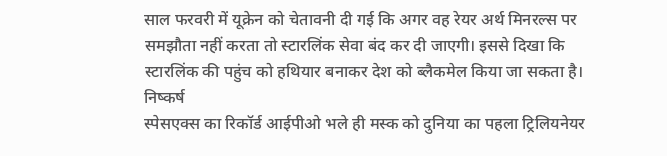साल फरवरी में यूक्रेन को चेतावनी दी गई कि अगर वह रेयर अर्थ मिनरल्स पर समझौता नहीं करता तो स्टारलिंक सेवा बंद कर दी जाएगी। इससे दिखा कि स्टारलिंक की पहुंच को हथियार बनाकर देश को ब्लैकमेल किया जा सकता है।
निष्कर्ष
स्पेसएक्स का रिकॉर्ड आईपीओ भले ही मस्क को दुनिया का पहला ट्रिलियनेयर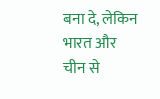बना दे, लेकिन भारत और चीन से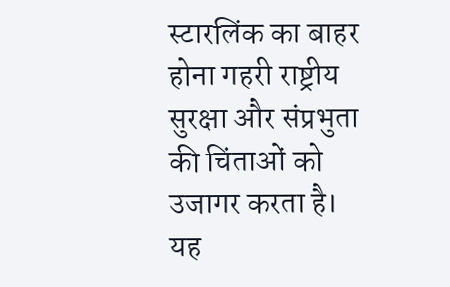स्टारलिंक का बाहर होना गहरी राष्ट्रीय सुरक्षा और संप्रभुता की चिंताओं को उजागर करता है। यह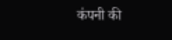कंपनी की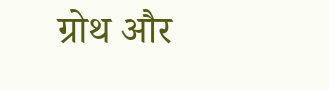ग्रोथ और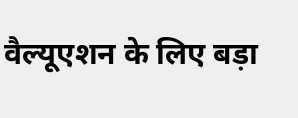वैल्यूएशन के लिए बड़ा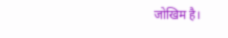जोखिम है।